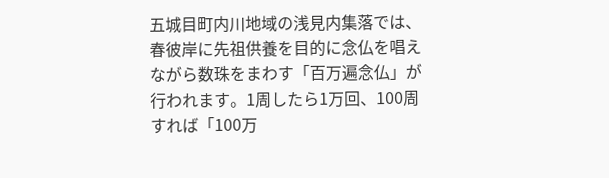五城目町内川地域の浅見内集落では、春彼岸に先祖供養を目的に念仏を唱えながら数珠をまわす「百万遍念仏」が行われます。1周したら1万回、100周すれば「100万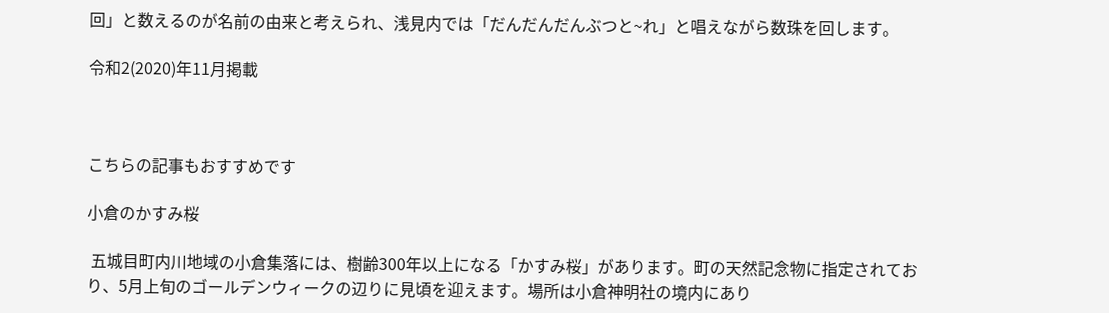回」と数えるのが名前の由来と考えられ、浅見内では「だんだんだんぶつと~れ」と唱えながら数珠を回します。

令和2(2020)年11月掲載



こちらの記事もおすすめです

小倉のかすみ桜

 五城目町内川地域の小倉集落には、樹齢300年以上になる「かすみ桜」があります。町の天然記念物に指定されており、5月上旬のゴールデンウィークの辺りに見頃を迎えます。場所は小倉神明社の境内にあり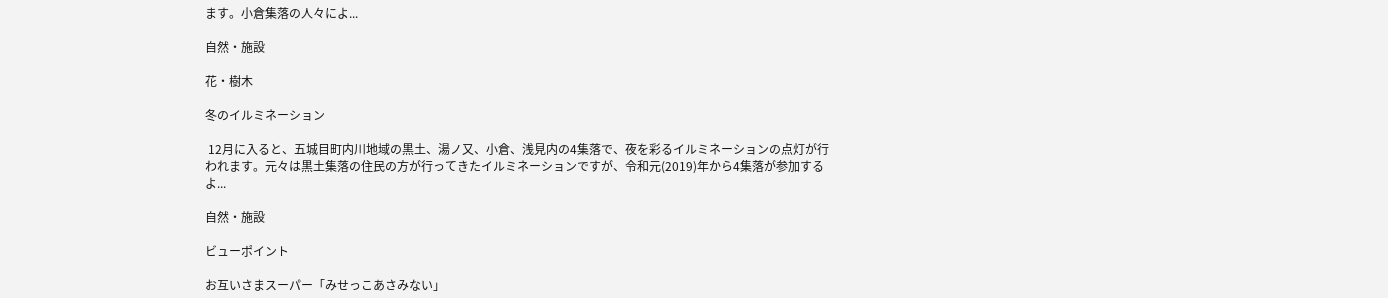ます。小倉集落の人々によ...

自然・施設

花・樹木

冬のイルミネーション

 12月に入ると、五城目町内川地域の黒土、湯ノ又、小倉、浅見内の4集落で、夜を彩るイルミネーションの点灯が行われます。元々は黒土集落の住民の方が行ってきたイルミネーションですが、令和元(2019)年から4集落が参加するよ...

自然・施設

ビューポイント

お互いさまスーパー「みせっこあさみない」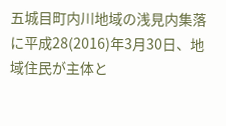五城目町内川地域の浅見内集落に平成28(2016)年3月30日、地域住民が主体と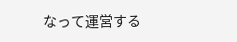なって運営する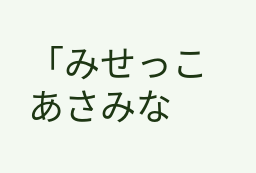「みせっこあさみな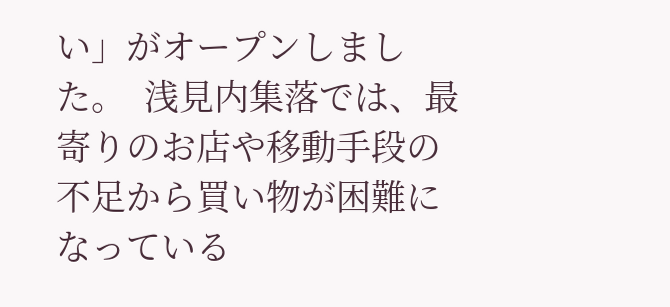い」がオープンしました。  浅見内集落では、最寄りのお店や移動手段の不足から買い物が困難になっている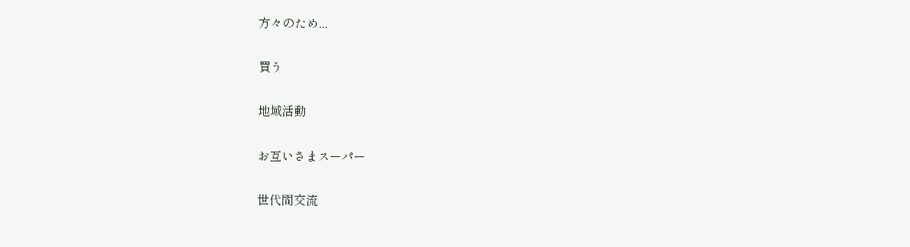方々のため...

買う

地域活動

お互いさまスーパー

世代間交流